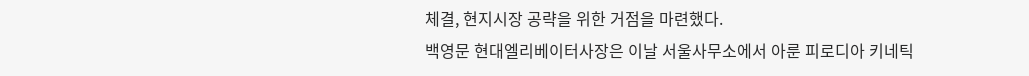체결, 현지시장 공략을 위한 거점을 마련했다.
백영문 현대엘리베이터사장은 이날 서울사무소에서 아룬 피로디아 키네틱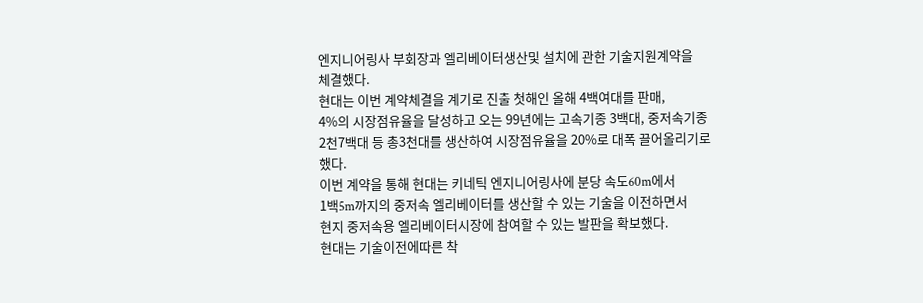엔지니어링사 부회장과 엘리베이터생산및 설치에 관한 기술지원계약을
체결했다.
현대는 이번 계약체결을 계기로 진출 첫해인 올해 4백여대를 판매,
4%의 시장점유율을 달성하고 오는 99년에는 고속기종 3백대, 중저속기종
2천7백대 등 총3천대를 생산하여 시장점유율을 20%로 대폭 끌어올리기로
했다.
이번 계약을 통해 현대는 키네틱 엔지니어링사에 분당 속도60m에서
1백5m까지의 중저속 엘리베이터를 생산할 수 있는 기술을 이전하면서
현지 중저속용 엘리베이터시장에 참여할 수 있는 발판을 확보했다.
현대는 기술이전에따른 착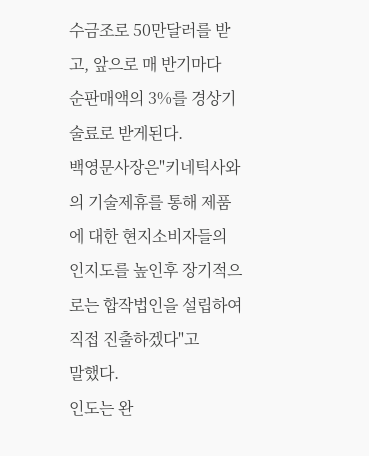수금조로 50만달러를 받고, 앞으로 매 반기마다
순판매액의 3%를 경상기술료로 받게된다.
백영문사장은"키네틱사와의 기술제휴를 통해 제품에 대한 현지소비자들의
인지도를 높인후 장기적으로는 합작법인을 설립하여 직접 진출하겠다"고
말했다.
인도는 완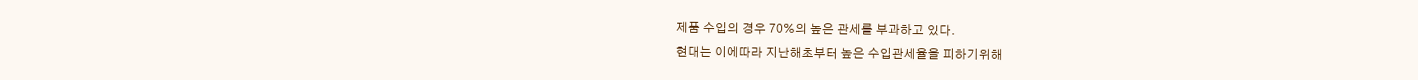제품 수입의 경우 70%의 높은 관세를 부과하고 있다.
현대는 이에따라 지난해초부터 높은 수입관세율을 피하기위해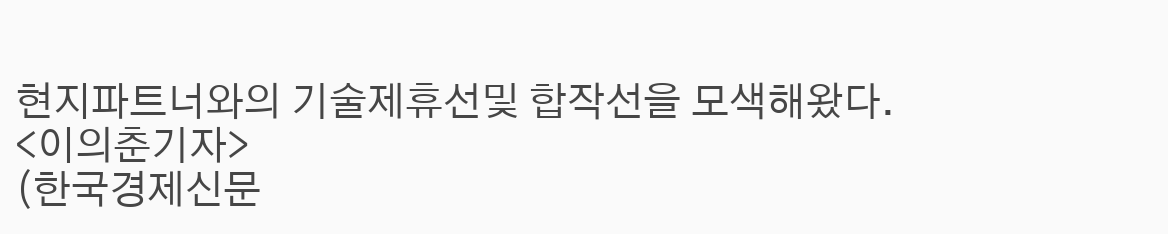현지파트너와의 기술제휴선및 합작선을 모색해왔다.
<이의춘기자>
(한국경제신문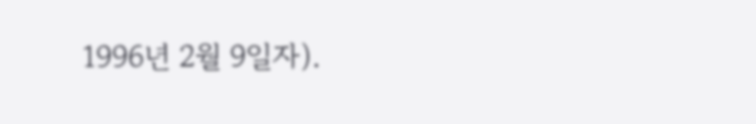1996년 2월 9일자).